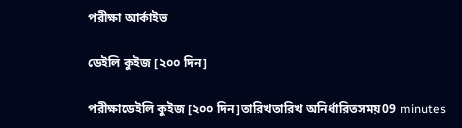পরীক্ষা আর্কাইভ

ডেইলি কুইজ [২০০ দিন]

পরীক্ষাডেইলি কুইজ [২০০ দিন]তারিখতারিখ অনির্ধারিতসময়09 minutes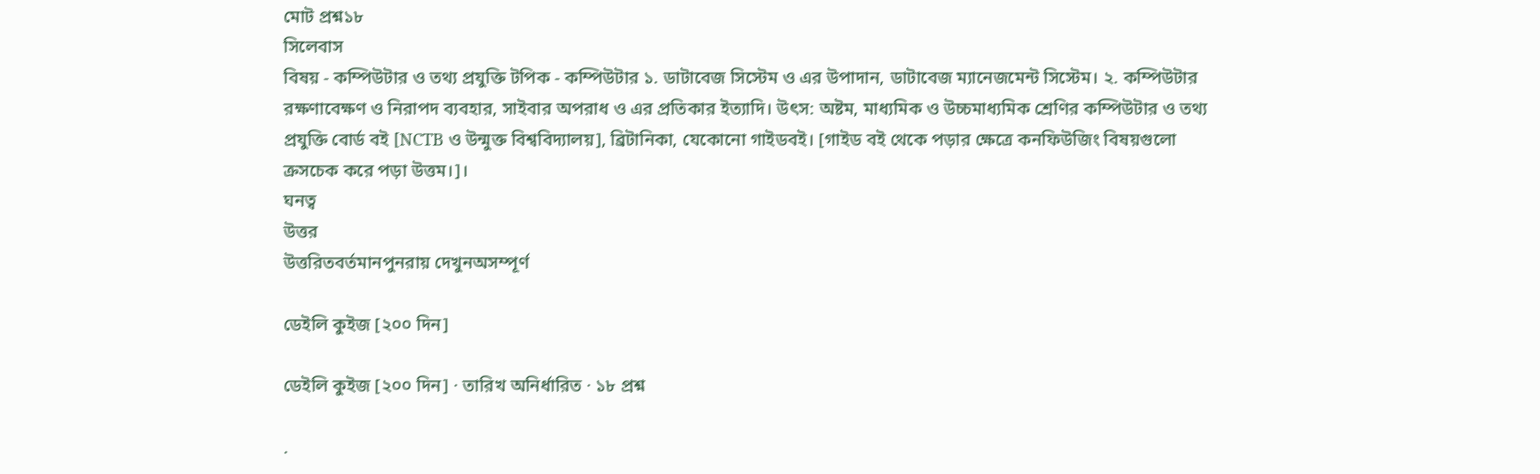মোট প্রশ্ন১৮
সিলেবাস
বিষয় - কম্পিউটার ও তথ্য প্রযুক্তি টপিক - কম্পিউটার ১. ডাটাবেজ সিস্টেম ও এর উপাদান, ডাটাবেজ ম্যানেজমেন্ট সিস্টেম। ২. কম্পিউটার রক্ষণাবেক্ষণ ও নিরাপদ ব্যবহার, সাইবার অপরাধ ও এর প্রতিকার ইত্যাদি। উৎস: অষ্টম, মাধ্যমিক ও উচ্চমাধ্যমিক শ্রেণির কম্পিউটার ও তথ্য প্রযুক্তি বোর্ড বই [NCTB ও উন্মুক্ত বিশ্ববিদ্যালয়], ব্রিটানিকা, যেকোনো গাইডবই। [গাইড বই থেকে পড়ার ক্ষেত্রে কনফিউজিং বিষয়গুলো ক্রসচেক করে পড়া উত্তম।]।
ঘনত্ব
উত্তর
উত্তরিতবর্তমানপুনরায় দেখুনঅসম্পূর্ণ

ডেইলি কুইজ [২০০ দিন]

ডেইলি কুইজ [২০০ দিন] · তারিখ অনির্ধারিত · ১৮ প্রশ্ন

.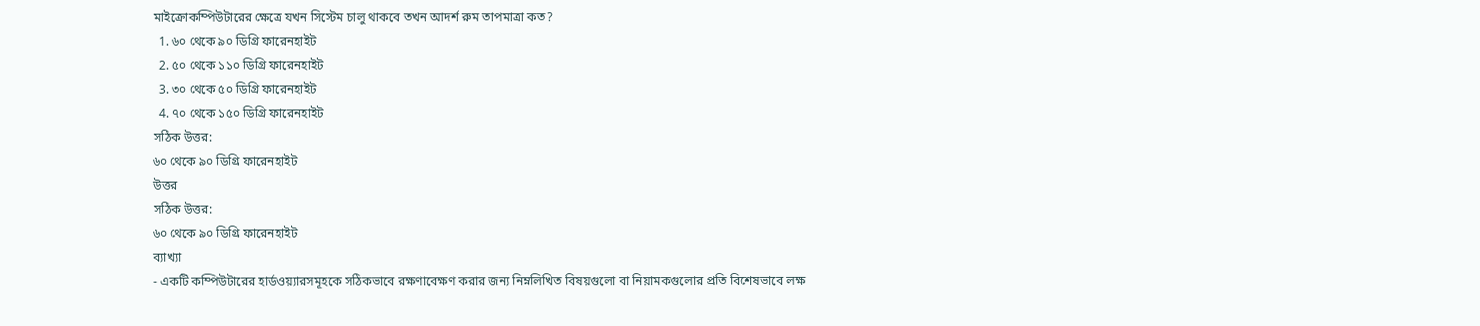মাইক্রোকম্পিউটারের ক্ষেত্রে যখন সিস্টেম চালু থাকবে তখন আদর্শ রুম তাপমাত্রা কত?
  1. ৬০ থেকে ৯০ ডিগ্রি ফারেনহাইট
  2. ৫০ থেকে ১১০ ডিগ্রি ফারেনহাইট
  3. ৩০ থেকে ৫০ ডিগ্রি ফারেনহাইট
  4. ৭০ থেকে ১৫০ ডিগ্রি ফারেনহাইট
সঠিক উত্তর:
৬০ থেকে ৯০ ডিগ্রি ফারেনহাইট
উত্তর
সঠিক উত্তর:
৬০ থেকে ৯০ ডিগ্রি ফারেনহাইট
ব্যাখ্যা
- একটি কম্পিউটারের হার্ডওয়‍্যারসমূহকে সঠিকভাবে রক্ষণাবেক্ষণ করার জন্য নিম্নলিখিত বিষয়গুলো বা নিয়ামকগুলোর প্রতি বিশেষভাবে লক্ষ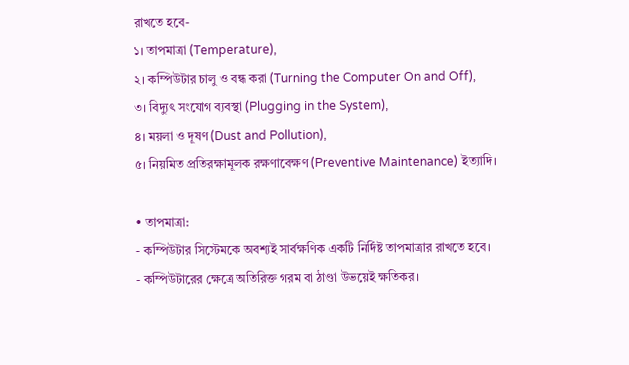রাখতে হবে-
১। তাপমাত্রা (Temperature),
২। কম্পিউটার চালু ও বন্ধ করা (Turning the Computer On and Off),
৩। বিদ্যুৎ সংযোগ ব্যবস্থা (Plugging in the System),
৪। ময়লা ও দূষণ (Dust and Pollution),
৫। নিয়মিত প্রতিরক্ষামূলক রক্ষণাবেক্ষণ (Preventive Maintenance) ইত্যাদি।

• তাপমাত্রা:
- কম্পিউটার সিস্টেমকে অবশ্যই সার্বক্ষণিক একটি নির্দিষ্ট তাপমাত্রার রাখতে হবে।
- কম্পিউটারের ক্ষেত্রে অতিরিক্ত গরম বা ঠাণ্ডা উভয়েই ক্ষতিকর।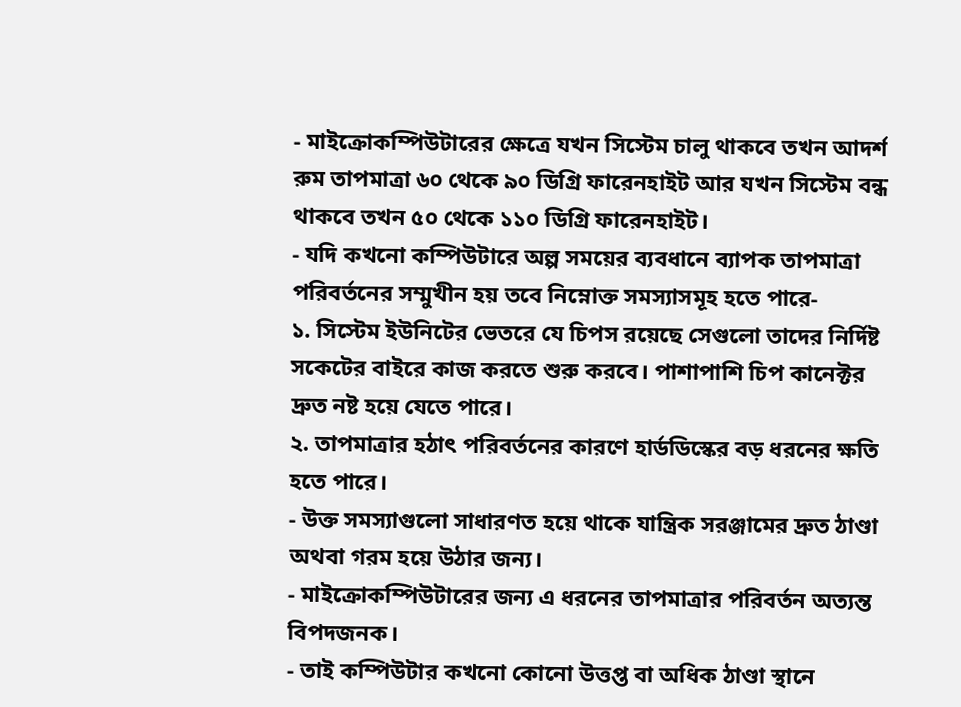- মাইক্রোকম্পিউটারের ক্ষেত্রে যখন সিস্টেম চালু থাকবে তখন আদর্শ রুম তাপমাত্রা ৬০ থেকে ৯০ ডিগ্রি ফারেনহাইট আর যখন সিস্টেম বন্ধ থাকবে তখন ৫০ থেকে ১১০ ডিগ্রি ফারেনহাইট।
- যদি কখনো কম্পিউটারে অল্প সময়ের ব্যবধানে ব্যাপক তাপমাত্রা পরিবর্তনের সম্মুখীন হয় তবে নিম্নোক্ত সমস্যাসমূহ হতে পারে-
১. সিস্টেম ইউনিটের ভেতরে যে চিপস রয়েছে সেগুলো তাদের নির্দিষ্ট সকেটের বাইরে কাজ করতে শুরু করবে। পাশাপাশি চিপ কানেক্টর দ্রুত নষ্ট হয়ে যেতে পারে।
২. তাপমাত্রার হঠাৎ পরিবর্তনের কারণে হার্ডডিস্কের বড় ধরনের ক্ষতি হতে পারে।
- উক্ত সমস্যাগুলো সাধারণত হয়ে থাকে যান্ত্রিক সরঞ্জামের দ্রুত ঠাণ্ডা অথবা গরম হয়ে উঠার জন্য।
- মাইক্রোকম্পিউটারের জন্য এ ধরনের তাপমাত্রার পরিবর্তন অত্যন্ত বিপদজনক।
- তাই কম্পিউটার কখনো কোনো উত্তপ্ত বা অধিক ঠাণ্ডা স্থানে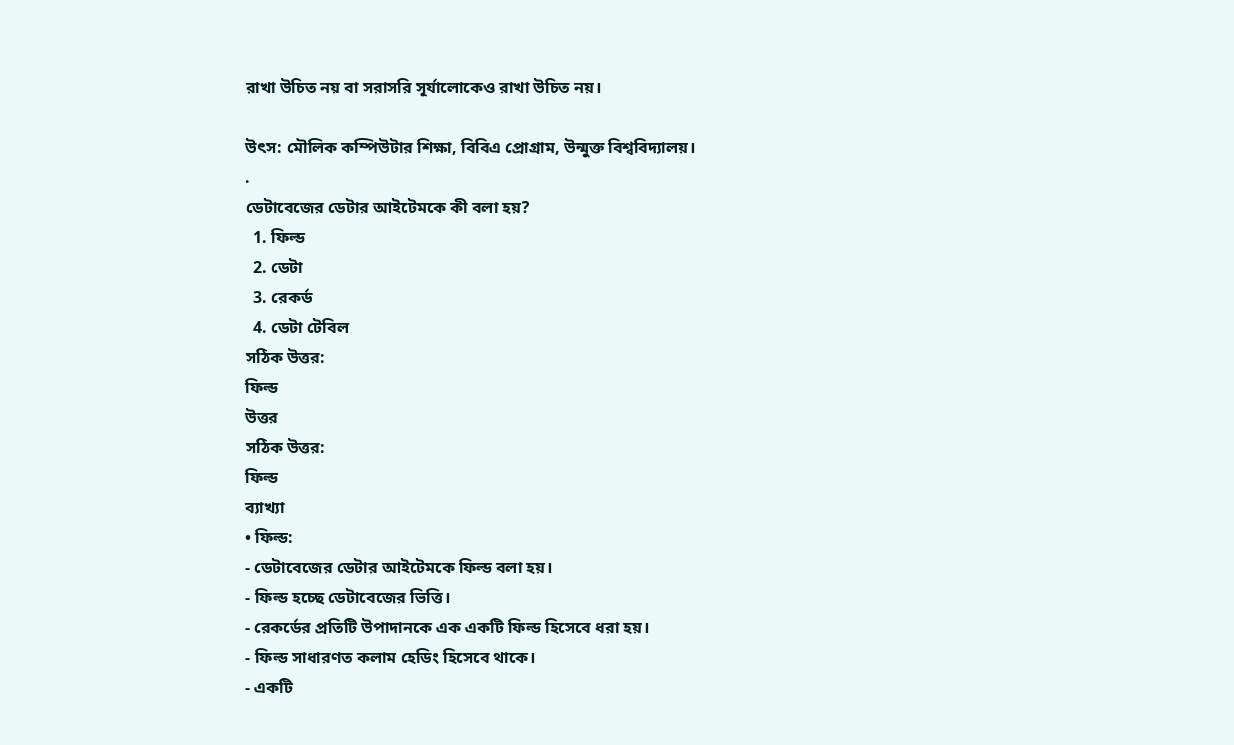রাখা উচিত নয় বা সরাসরি সূর্যালোকেও রাখা উচিত নয়।

উৎস: মৌলিক কম্পিউটার শিক্ষা, বিবিএ প্রোগ্রাম, উন্মুক্ত বিশ্ববিদ্যালয়।
.
ডেটাবেজের ডেটার আইটেমকে কী বলা হয়?
  1. ফিল্ড
  2. ডেটা
  3. রেকর্ড
  4. ডেটা টেবিল
সঠিক উত্তর:
ফিল্ড
উত্তর
সঠিক উত্তর:
ফিল্ড
ব্যাখ্যা
• ফিল্ড:
- ডেটাবেজের ডেটার আইটেমকে ফিল্ড বলা হয়।
- ফিল্ড হচ্ছে ডেটাবেজের ভিত্তি।
- রেকর্ডের প্রতিটি উপাদানকে এক একটি ফিল্ড হিসেবে ধরা হয়।
- ফিল্ড সাধারণত কলাম হেডিং হিসেবে থাকে।
- একটি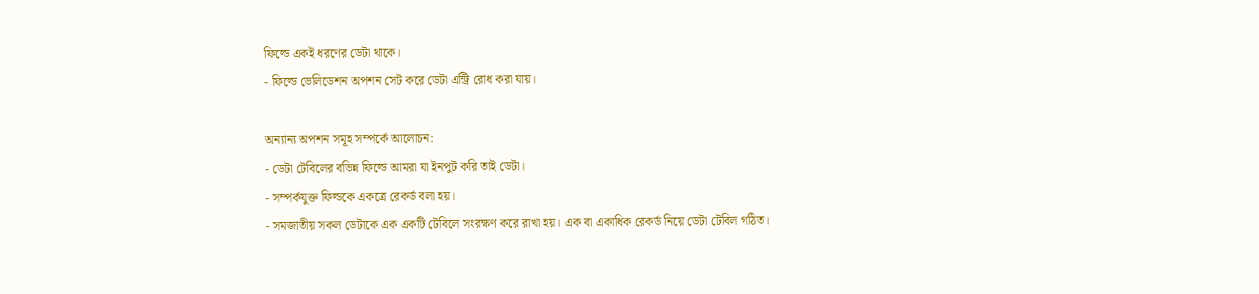ফিল্ডে একই ধরণের ডেটা থাকে।
- ফিল্ডে ভেলিডেশন অপশন সেট করে ডেটা এন্ট্রি রোধ করা যায়।

অন্যান্য অপশন সমূহ সম্পর্কে আলোচন:
- ডেটা টেবিলের বভিন্ন ফিল্ডে আমরা যা ইনপুট করি তাই ডেটা।
- সম্পর্কযুক্ত ফিল্ডকে একত্রে রেকর্ড বলা হয়।
- সমজাতীয় সকল ডেটাকে এক একটি টেবিলে সংরক্ষণ করে রাখা হয়। এক বা একাধিক রেকর্ড নিয়ে ডেটা টেবিল গঠিত।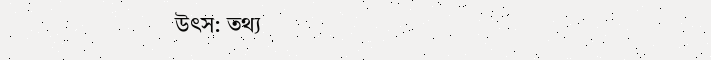উৎস: তথ্য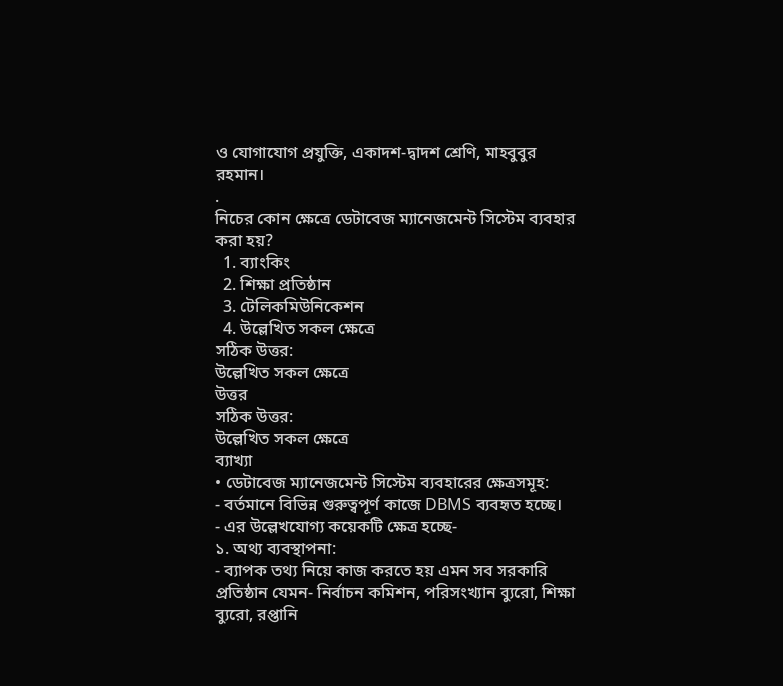ও যোগাযোগ প্রযুক্তি, একাদশ-দ্বাদশ শ্রেণি, মাহবুবুর রহমান।
.
নিচের কোন ক্ষেত্রে ডেটাবেজ ম্যানেজমেন্ট সিস্টেম ব্যবহার করা হয়?
  1. ব্যাংকিং
  2. শিক্ষা প্রতিষ্ঠান
  3. টেলিকমিউনিকেশন
  4. উল্লেখিত সকল ক্ষেত্রে
সঠিক উত্তর:
উল্লেখিত সকল ক্ষেত্রে
উত্তর
সঠিক উত্তর:
উল্লেখিত সকল ক্ষেত্রে
ব্যাখ্যা
• ডেটাবেজ ম্যানেজমেন্ট সিস্টেম ব্যবহারের ক্ষেত্রসমূহ:
- বর্তমানে বিভিন্ন গুরুত্বপূর্ণ কাজে DBMS ব্যবহৃত হচ্ছে।
- এর উল্লেখযোগ্য কয়েকটি ক্ষেত্র হচ্ছে-
১. অথ্য ব্যবস্থাপনা:
- ব্যাপক তথ্য নিয়ে কাজ করতে হয় এমন সব সরকারি প্রতিষ্ঠান যেমন- নির্বাচন কমিশন, পরিসংখ্যান ব্যুরো, শিক্ষা ব্যুরো, রপ্তানি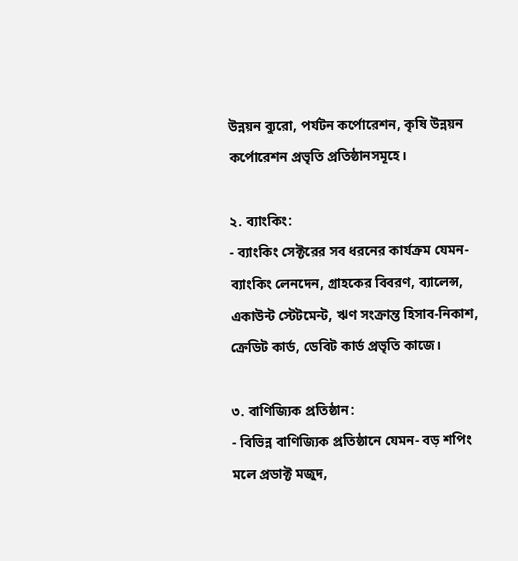উন্নয়ন ব্যুরো, পর্যটন কর্পোরেশন, কৃষি উন্নয়ন কর্পোরেশন প্রভৃতি প্রতিষ্ঠানসমূহে।

২. ব্যাংকিং:
- ব্যাংকিং সেক্টরের সব ধরনের কার্যক্রম যেমন- ব্যাংকিং লেনদেন, গ্রাহকের বিবরণ, ব্যালেন্স, একাউন্ট স্টেটমেন্ট, ঋণ সংক্রান্ত হিসাব-নিকাশ, ক্রেডিট কার্ড, ডেবিট কার্ড প্রভৃতি কাজে।

৩. বাণিজ্যিক প্রতিষ্ঠান:
- বিভিন্ন বাণিজ্যিক প্রতিষ্ঠানে যেমন- বড় শপিং মলে প্রডাক্ট মজুদ,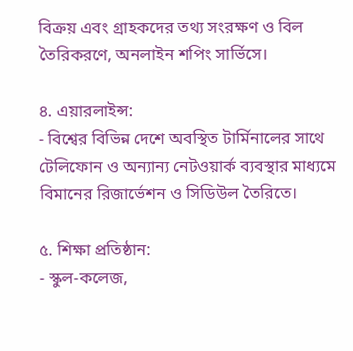বিক্রয় এবং গ্রাহকদের তথ্য সংরক্ষণ ও বিল তৈরিকরণে, অনলাইন শপিং সার্ভিসে।

৪. এয়ারলাইন্স:
- বিশ্বের বিভিন্ন দেশে অবস্থিত টার্মিনালের সাথে টেলিফোন ও অন্যান্য নেটওয়ার্ক ব্যবস্থার মাধ্যমে বিমানের রিজার্ভেশন ও সিডিউল তৈরিতে।

৫. শিক্ষা প্রতিষ্ঠান:
- স্কুল-কলেজ,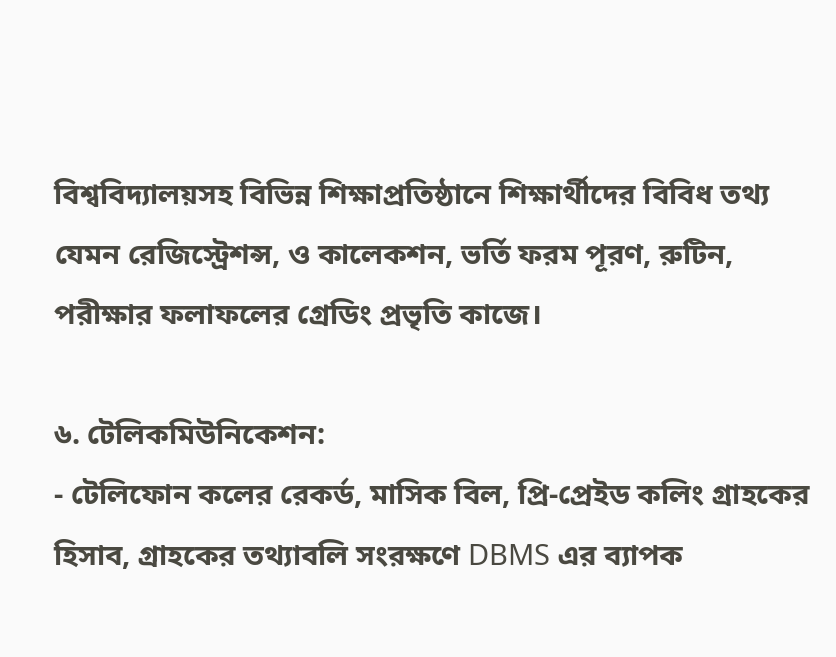বিশ্ববিদ্যালয়সহ বিভিন্ন শিক্ষাপ্রতিষ্ঠানে শিক্ষার্থীদের বিবিধ তথ্য যেমন রেজিস্ট্রেশন্স, ও কালেকশন, ভর্তি ফরম পূরণ, রুটিন, পরীক্ষার ফলাফলের গ্রেডিং প্রভৃতি কাজে।

৬. টেলিকমিউনিকেশন:
- টেলিফোন কলের রেকর্ড, মাসিক বিল, প্রি-প্রেইড কলিং গ্রাহকের হিসাব, গ্রাহকের তথ্যাবলি সংরক্ষণে DBMS এর ব্যাপক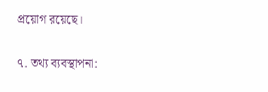প্রয়োগ রয়েছে।

৭. তথ্য ব্যবস্থাপনা: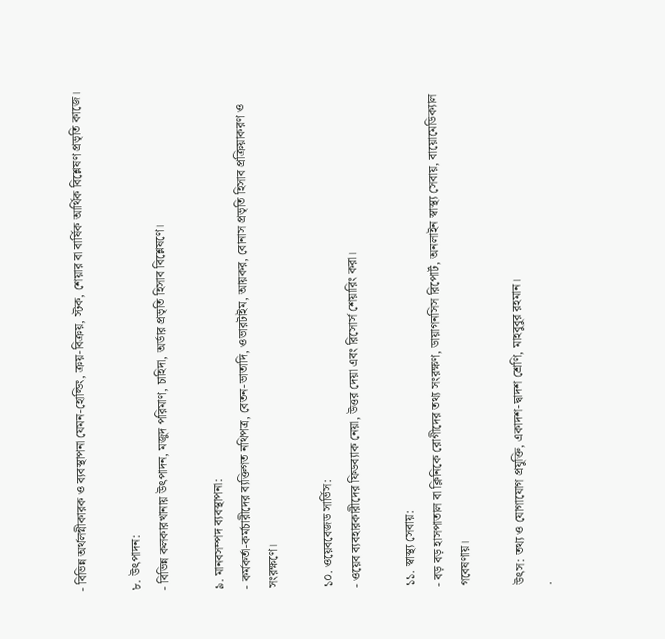- বিভিন্ন অর্থলগ্নীকারক ও ব্যবস্থাপনা যেমন-হোল্ডিং, ক্রয়-বিক্রয়, স্টক, শেয়ার বা বার্ষিক আর্থিক বিশ্লেষণ প্রভৃতি কাজে।

৮. উৎপাদন:
- বিভিন্ন কলকারখানায় উৎপাদন, মজুদ পরিমাণ, চাহিদা, অর্ডার প্রভৃতি হিসাব বিশ্লেষণে।

৯. মানবসম্পদ ব্যবস্থাপনা:
- কর্মকর্তা-কর্মচারীদের ব্যক্তিগত নথিপত্র, বেতন-ভাতাদি, ওভারটাইম, আয়কর, বোনাস প্রভৃতি হিসাব প্রক্রিয়াকরণ ও সংরক্ষণে।

১০. ওয়েববেজড সার্ভিস:
- ওয়েব ব্যবহারকারীদের ফিডব্যাক নেয়া, উত্তর দেয়া এবং রিসোর্স শেয়ারিং করা।

১১. স্বাস্থ্য সেবায়:
- বড় বড় হাসপাতাল বা ক্লিনিকে রোগীদের তথ্য সংরক্ষণ, ডায়াগনসিস রিপোর্ট, অনলাইন স্বাস্থ্য সেবায়, বায়োমেডিক্যাল গবেষণায়।

উৎস: তথ্য ও যোগাযোগ প্রযুক্তি, একাদশ-দ্বাদশ শ্রেণি, মাহবুবুর রহমান।
.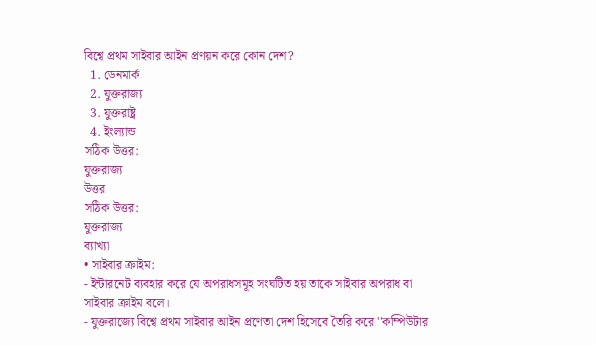বিশ্বে প্রথম সাইবার আইন প্রণয়ন করে কোন দেশ?
  1. ডেনমার্ক
  2. যুক্তরাজ্য
  3. যুক্তরাষ্ট্র
  4. ইংল্যান্ড
সঠিক উত্তর:
যুক্তরাজ্য
উত্তর
সঠিক উত্তর:
যুক্তরাজ্য
ব্যাখ্যা
• সাইবার ক্রাইম:
- ইন্টারনেট ব্যবহার করে যে অপরাধসমূহ সংঘটিত হয় তাকে সাইবার অপরাধ বা সাইবার ক্রাইম বলে।
- যুক্তরাজ্যে বিশ্বে প্রথম সাইবার আইন প্রণেতা দেশ হিসেবে তৈরি করে ''কম্পিউটার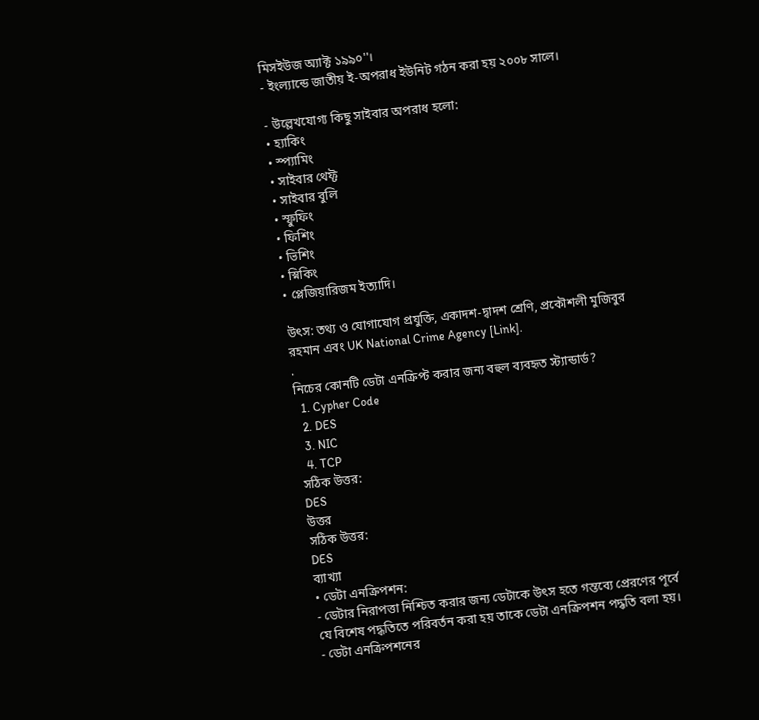মিসইউজ অ্যাক্ট ১৯৯০''।
- ইংল্যান্ডে জাতীয় ই-অপরাধ ইউনিট গঠন করা হয় ২০০৮ সালে।

- উল্লেখযোগ্য কিছু সাইবার অপরাধ হলো:
• হ্যাকিং
• স্প্যামিং
• সাইবার থেফ্ট
• সাইবার বুলি
• স্ফুফিং
• ফিশিং
• ভিশিং
• স্নিকিং
• প্লেজিয়ারিজম ইত্যাদি।

উৎস: তথ্য ও যোগাযোগ প্রযুক্তি, একাদশ-দ্বাদশ শ্রেণি, প্রকৌশলী মুজিবুর রহমান এবং UK National Crime Agency [Link].
.
নিচের কোনটি ডেটা এনক্রিপ্ট করার জন্য বহুল ব্যবহৃত স্ট্যান্ডার্ড?
  1. Cypher Code
  2. DES
  3. NIC
  4. TCP
সঠিক উত্তর:
DES
উত্তর
সঠিক উত্তর:
DES
ব্যাখ্যা
• ডেটা এনক্রিপশন:
- ডেটার নিরাপত্তা নিশ্চিত করার জন্য ডেটাকে উৎস হতে গন্তব্যে প্রেরণের পূর্বে যে বিশেষ পদ্ধতিতে পরিবর্তন করা হয় তাকে ডেটা এনক্রিপশন পদ্ধতি বলা হয়।
- ডেটা এনক্রিপশনের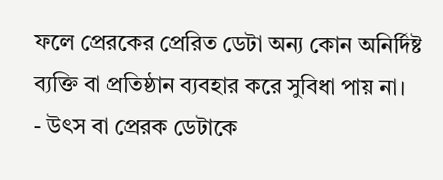ফলে প্রেরকের প্রেরিত ডেটা অন্য কোন অনির্দিষ্ট ব্যক্তি বা প্রতিষ্ঠান ব্যবহার করে সুবিধা পায় না।
- উৎস বা প্রেরক ডেটাকে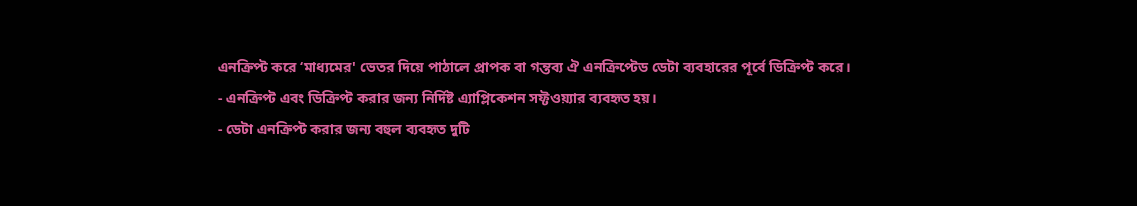এনক্রিপ্ট করে ‘মাধ্যমের' ভেতর দিয়ে পাঠালে প্রাপক বা গন্তব্য ঐ এনক্রিপ্টেড ডেটা ব্যবহারের পূর্বে ডিক্রিপ্ট করে।
- এনক্রিপ্ট এবং ডিক্রিপ্ট করার জন্য নির্দিষ্ট এ্যাপ্লিকেশন সফ্টওয়্যার ব্যবহৃত হয়।
- ডেটা এনক্রিপ্ট করার জন্য বহুল ব্যবহৃত দুটি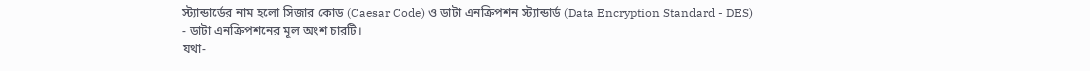স্ট্যান্ডার্ডের নাম হলো সিজার কোড (Caesar Code) ও ডাটা এনক্রিপশন স্ট্যান্ডার্ড (Data Encryption Standard - DES)
- ডাটা এনক্রিপশনের মূল অংশ চারটি।
যথা-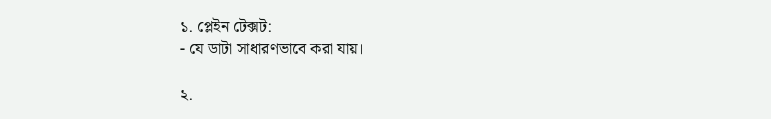১. প্লেইন টেক্সট:
- যে ডাটা সাধারণভাবে করা যায়।

২.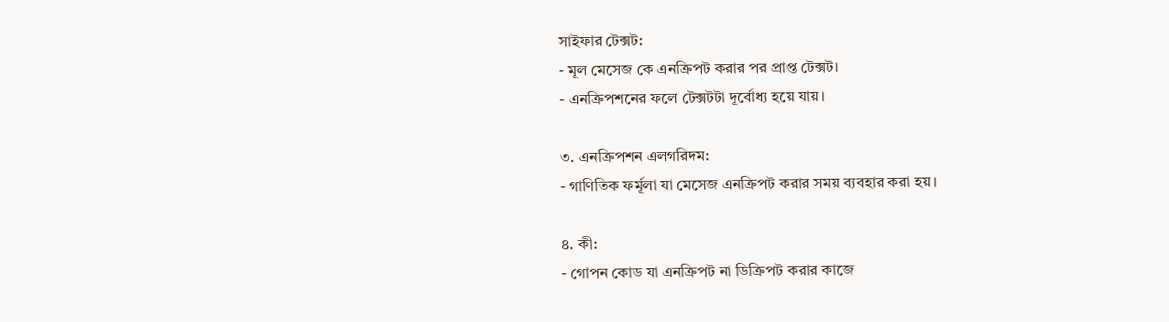সাইফার টেক্সট:
- মূল মেসেজ কে এনক্রিপট করার পর প্রাপ্ত টেক্সট।
- এনক্রিপশনের ফলে টেক্সটটা দূর্বোধ্য হয়ে যায়।

৩. এনক্রিপশন এলগরিদম:
- গাণিতিক ফর্মূলা যা মেসেজ এনক্রিপট করার সময় ব্যবহার করা হয়।

৪. কী:
- গোপন কোড যা এনক্রিপট না ডিক্রিপট করার কাজে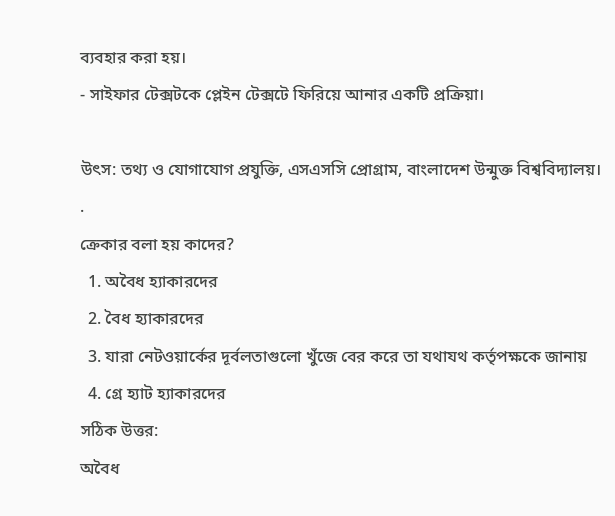ব্যবহার করা হয়।
- সাইফার টেক্সটকে প্লেইন টেক্সটে ফিরিয়ে আনার একটি প্রক্রিয়া।

উৎস: তথ্য ও যোগাযোগ প্রযুক্তি, এসএসসি প্রোগ্রাম, বাংলাদেশ উন্মুক্ত বিশ্ববিদ্যালয়।
.
ক্রেকার বলা হয় কাদের?
  1. অবৈধ হ্যাকারদের
  2. বৈধ হ্যাকারদের
  3. যারা নেটওয়ার্কের দূর্বলতাগুলো খুঁজে বের করে তা যথাযথ কর্তৃপক্ষকে জানায়
  4. গ্রে হ্যাট হ্যাকারদের
সঠিক উত্তর:
অবৈধ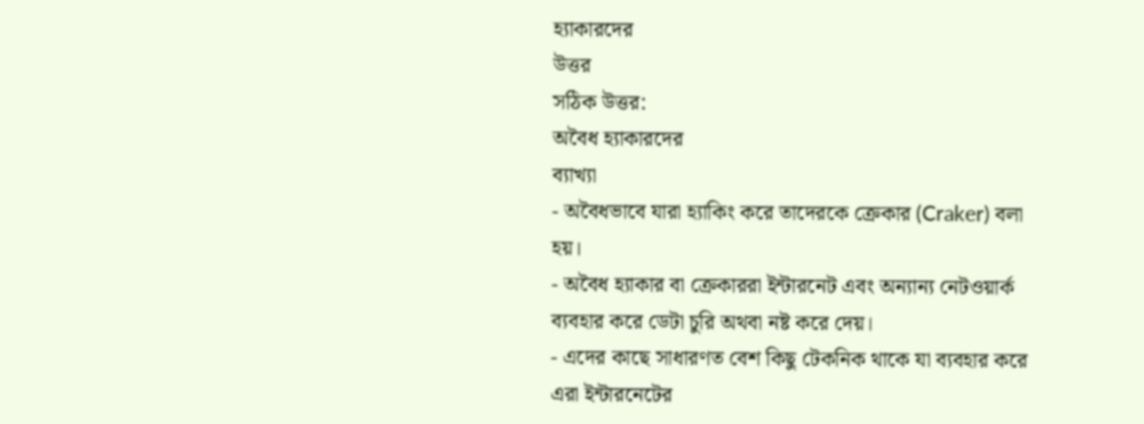হ্যাকারদের
উত্তর
সঠিক উত্তর:
অবৈধ হ্যাকারদের
ব্যাখ্যা
- অবৈধভাবে যারা হ্যাকিং করে তাদেরকে ক্রেকার (Craker) বলা হয়।
- অবৈধ হ্যাকার বা ক্রেকাররা ইন্টারনেট এবং অন্যান্য নেটওয়ার্ক ব্যবহার করে ডেটা চুরি অথবা নষ্ট করে দেয়।
- এদের কাছে সাধারণত বেশ কিছু টেকনিক থাকে যা ব্যবহার করে এরা ইন্টারনেটের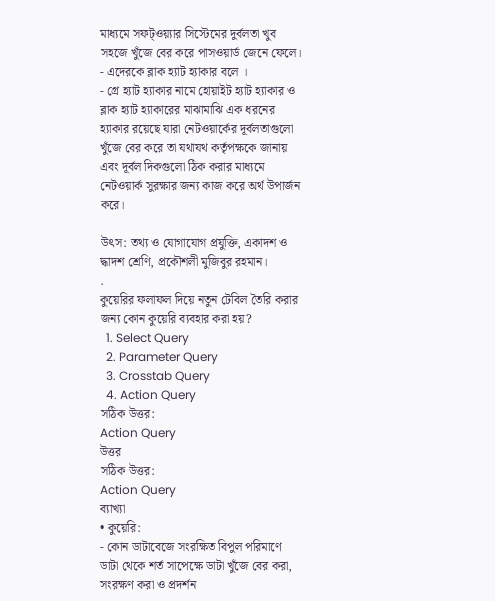মাধ্যমে সফট্ওয়্যার সিস্টেমের দুর্বলতা খুব সহজে খুঁজে বের করে পাসওয়ার্ড জেনে ফেলে।
- এদেরকে ব্লাক হ্যাট হ্যাকার বলে ।
- গ্রে হ্যাট হ্যাকার নামে হোয়াইট হ্যাট হ্যাকার ও ব্লাক হ্যাট হ্যাকারের মাঝামাঝি এক ধরনের হ্যাকার রয়েছে যারা নেটওয়ার্কের দূর্বলতাগুলো খুঁজে বের করে তা যথাযথ কর্তৃপক্ষকে জানায় এবং দূর্বল দিকগুলো ঠিক করার মাধ্যমে নেটওয়ার্ক সুরক্ষার জন্য কাজ করে অর্থ উপার্জন করে।

উৎস: তথ্য ও যোগাযোগ প্রযুক্তি, একাদশ ও দ্ধাদশ শ্রেণি, প্রকৌশলী মুজিবুর রহমান।
.
কুয়েরির ফলাফল দিয়ে নতুন টেবিল তৈরি করার জন্য কোন কুয়েরি ব্যবহার করা হয়?
  1. Select Query
  2. Parameter Query
  3. Crosstab Query
  4. Action Query
সঠিক উত্তর:
Action Query
উত্তর
সঠিক উত্তর:
Action Query
ব্যাখ্যা
• কুয়েরি:
- কোন ডাটাবেজে সংরক্ষিত বিপুল পরিমাণে ডাটা থেকে শর্ত সাপেক্ষে ডাটা খুঁজে বের করা, সংরক্ষণ করা ও প্রদর্শন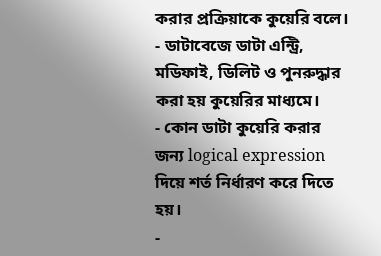করার প্রক্রিয়াকে কুয়েরি বলে।
- ডাটাবেজে ডাটা এন্ট্রি, মডিফাই, ডিলিট ও পুনরুদ্ধার করা হয় কুয়েরির মাধ্যমে।
- কোন ডাটা কুয়েরি করার জন্য logical expression দিয়ে শর্ত নির্ধারণ করে দিতে হয়।
-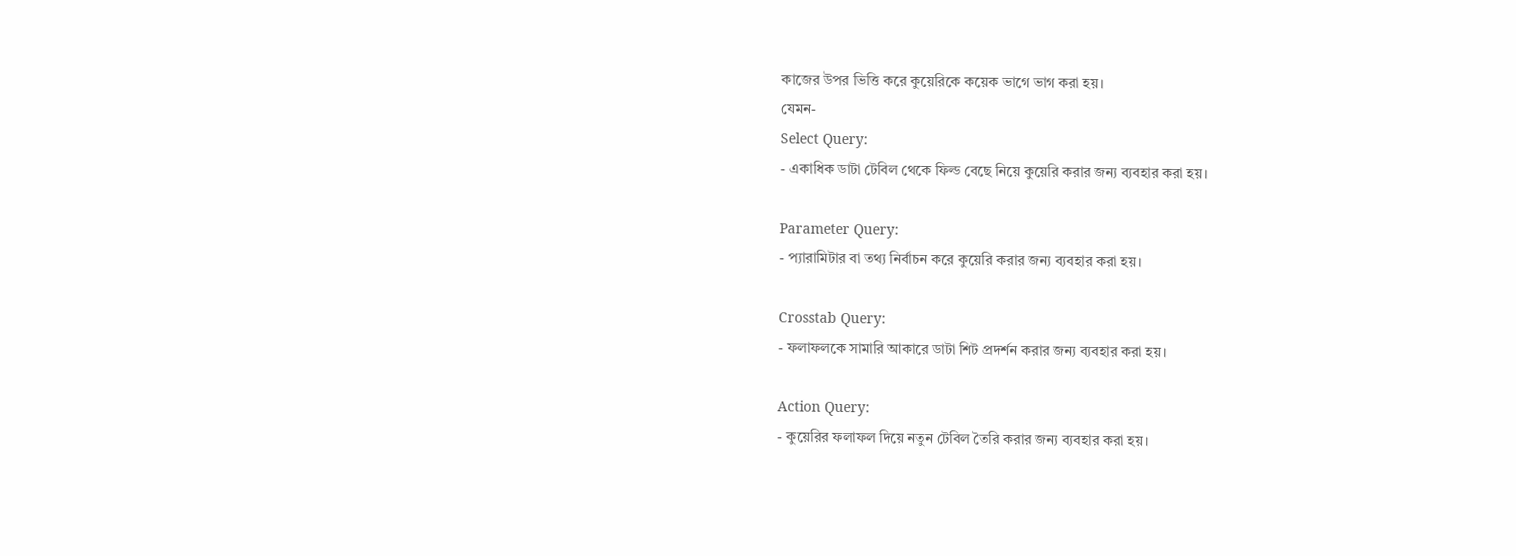কাজের উপর ভিত্তি করে কুয়েরিকে কয়েক ভাগে ভাগ করা হয়।
যেমন-
Select Query:
- একাধিক ডাটা টেবিল থেকে ফিল্ড বেছে নিয়ে কুয়েরি করার জন্য ব্যবহার করা হয়।

Parameter Query:
- প্যারামিটার বা তথ্য নির্বাচন করে কুয়েরি করার জন্য ব্যবহার করা হয়।

Crosstab Query:
- ফলাফলকে সামারি আকারে ডাটা শিট প্রদর্শন করার জন্য ব্যবহার করা হয়।

Action Query:
- কুয়েরির ফলাফল দিয়ে নতুন টেবিল তৈরি করার জন্য ব্যবহার করা হয়।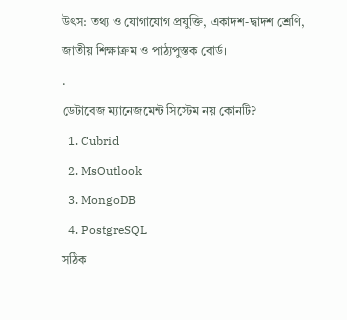উৎস: তথ্য ও যোগাযোগ প্রযুক্তি, একাদশ-দ্বাদশ শ্রেণি, জাতীয় শিক্ষাক্রম ও পাঠ্যপুস্তক বোর্ড।
.
ডেটাবেজ ম্যানেজমেন্ট সিস্টেম নয় কোনটি?
  1. Cubrid
  2. MsOutlook
  3. MongoDB
  4. PostgreSQL
সঠিক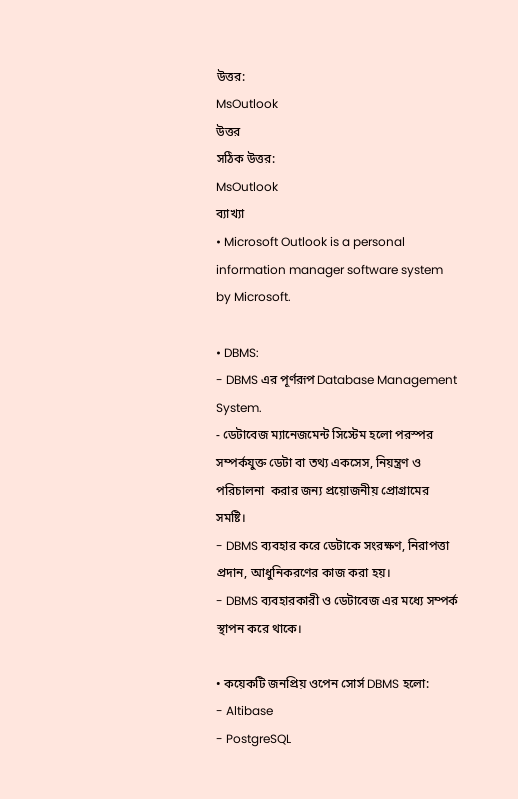উত্তর:
MsOutlook
উত্তর
সঠিক উত্তর:
MsOutlook
ব্যাখ্যা
• Microsoft Outlook is a personal information manager software system by Microsoft.

• DBMS:
- DBMS এর পূর্ণরূপ Database Management System.
- ডেটাবেজ ম্যানেজমেন্ট সিস্টেম হলো পরস্পর সম্পর্কযুক্ত ডেটা বা তথ্য একসেস, নিয়ন্ত্রণ ও পরিচালনা  করার জন্য প্রয়োজনীয় প্রোগ্রামের সমষ্টি।
- DBMS ব্যবহার করে ডেটাকে সংরক্ষণ, নিরাপত্তা প্রদান, আধুনিকরণের কাজ করা হয়।
- DBMS ব্যবহারকারী ও ডেটাবেজ এর মধ্যে সম্পর্ক স্থাপন করে থাকে।

• কয়েকটি জনপ্রিয় ওপেন সোর্স DBMS হলো:
- Altibase
- PostgreSQL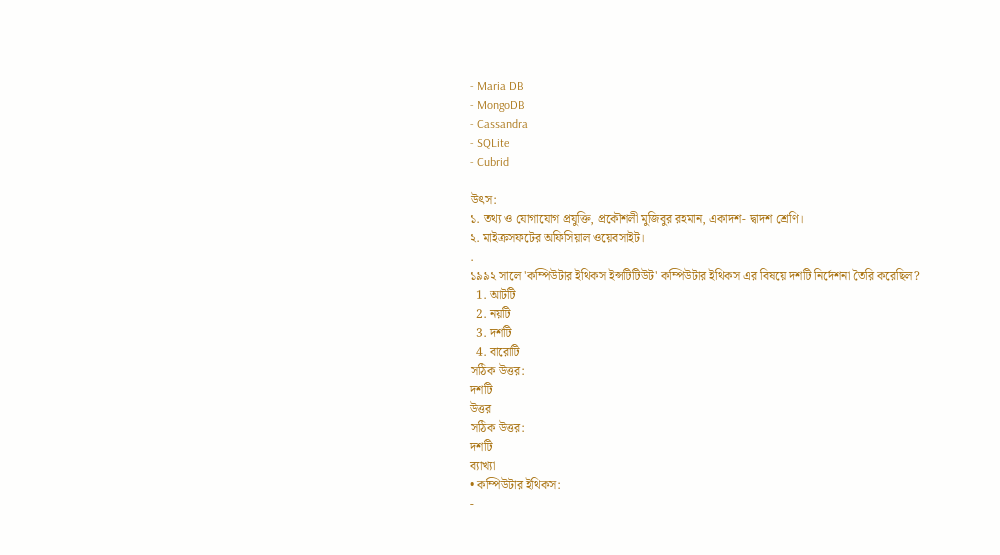- Maria DB
- MongoDB
- Cassandra
- SQLite
- Cubrid

উৎস:
১. তথ্য ও যোগাযোগ প্রযুক্তি, প্রকৌশলী মুজিবুর রহমান, একাদশ- দ্বাদশ শ্রেণি।
২. মাইক্রসফটের অফিসিয়াল ওয়েবসাইট।
.
১৯৯২ সালে 'কম্পিউটার ইথিকস ইন্সটিটিউট' কম্পিউটার ইথিকস এর বিষয়ে দশটি নির্দেশনা তৈরি করেছিল?
  1. আটটি
  2. নয়টি
  3. দশটি
  4. বারোটি
সঠিক উত্তর:
দশটি
উত্তর
সঠিক উত্তর:
দশটি
ব্যাখ্যা
• কম্পিউটার ইথিকস:
-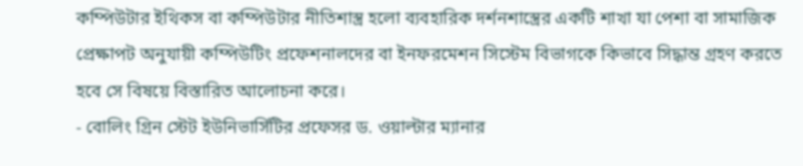কম্পিউটার ইথিকস বা কম্পিউটার নীতিশাস্ত্র হলো ব্যবহারিক দর্শনশাস্ত্রের একটি শাখা যা পেশা বা সামাজিক প্রেক্ষাপট অনুযায়ী কম্পিউটিং প্রফেশনালদের বা ইনফরমেশন সিস্টেম বিভাগকে কিভাবে সিদ্ধান্ত গ্রহণ করতে হবে সে বিষয়ে বিস্তারিত আলোচনা করে।
- বোলিং গ্রিন স্টেট ইউনিভার্সিটির প্রফেসর ড. ওয়াল্টার ম্যানার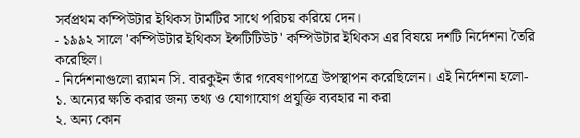সর্বপ্রথম কম্পিউটার ইথিকস টার্মটির সাথে পরিচয় করিয়ে দেন।
- ১৯৯২ সালে 'কম্পিউটার ইথিকস ইন্সটিটিউট' কম্পিউটার ইথিকস এর বিষয়ে দশটি নির্দেশনা তৈরি করেছিল।
- নির্দেশনাগুলো র‍্যামন সি. বারকুইন তাঁর গবেষণাপত্রে উপস্থাপন করেছিলেন। এই নির্দেশনা হলো-
১. অন্যের ক্ষতি করার জন্য তথ্য ও যোগাযোগ প্রযুক্তি ব্যবহার না করা
২. অন্য কোন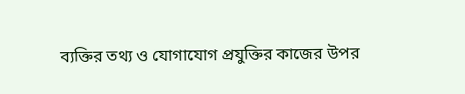ব্যক্তির তথ্য ও যোগাযোগ প্রযুক্তির কাজের উপর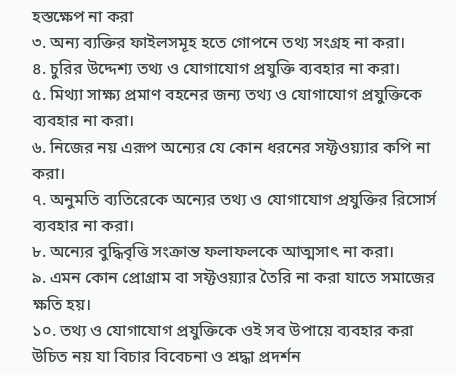হস্তক্ষেপ না করা
৩. অন্য ব্যক্তির ফাইলসমূহ হতে গোপনে তথ্য সংগ্রহ না করা।
৪. চুরির উদ্দেশ্য তথ্য ও যোগাযোগ প্রযুক্তি ব্যবহার না করা।
৫. মিথ্যা সাক্ষ্য প্রমাণ বহনের জন্য তথ্য ও যোগাযোগ প্রযুক্তিকে ব্যবহার না করা।
৬. নিজের নয় এরূপ অন্যের যে কোন ধরনের সফ্টওয়্যার কপি না করা।
৭. অনুমতি ব্যতিরেকে অন্যের তথ্য ও যোগাযোগ প্রযুক্তির রিসোর্স ব্যবহার না করা।
৮. অন্যের বুদ্ধিবৃত্তি সংক্রান্ত ফলাফলকে আত্মসাৎ না করা।
৯. এমন কোন প্রোগ্রাম বা সফ্টওয়্যার তৈরি না করা যাতে সমাজের ক্ষতি হয়।
১০. তথ্য ও যোগাযোগ প্রযুক্তিকে ওই সব উপায়ে ব্যবহার করা উচিত নয় যা বিচার বিবেচনা ও শ্রদ্ধা প্রদর্শন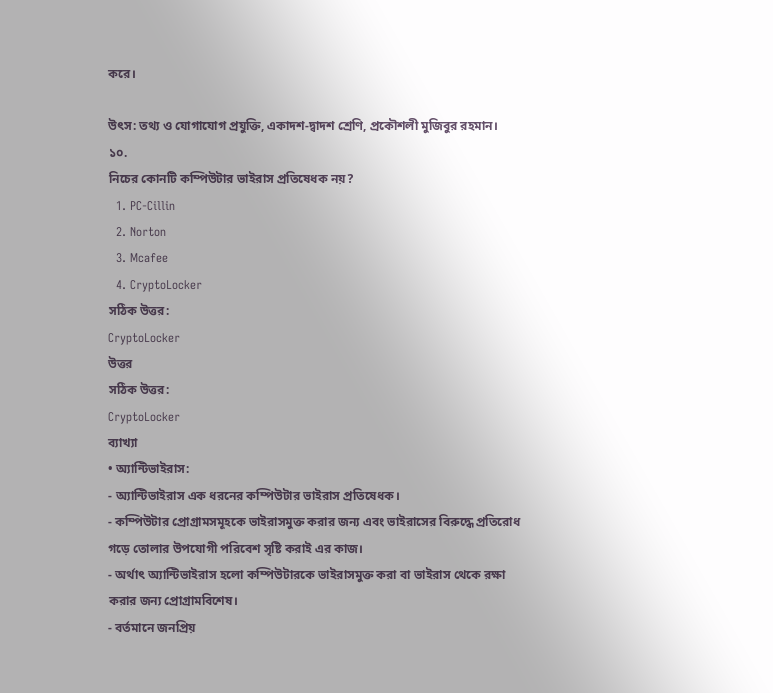করে।

উৎস: তথ্য ও যোগাযোগ প্রযুক্তি, একাদশ-দ্বাদশ শ্রেণি, প্রকৌশলী মুজিবুর রহমান।
১০.
নিচের কোনটি কম্পিউটার ভাইরাস প্রতিষেধক নয়?
  1. PC-Cillin
  2. Norton
  3. Mcafee
  4. CryptoLocker
সঠিক উত্তর:
CryptoLocker
উত্তর
সঠিক উত্তর:
CryptoLocker
ব্যাখ্যা
• অ্যান্টিভাইরাস:
- অ্যান্টিভাইরাস এক ধরনের কম্পিউটার ভাইরাস প্রতিষেধক।
- কম্পিউটার প্রোগ্রামসমূহকে ভাইরাসমুক্ত করার জন্য এবং ভাইরাসের বিরুদ্ধে প্রতিরোধ গড়ে তোলার উপযোগী পরিবেশ সৃষ্টি করাই এর কাজ।
- অর্থাৎ অ্যান্টিভাইরাস হলো কম্পিউটারকে ভাইরাসমুক্ত করা বা ভাইরাস থেকে রক্ষা করার জন্য প্রোগ্রামবিশেষ।
- বর্তমানে জনপ্রিয়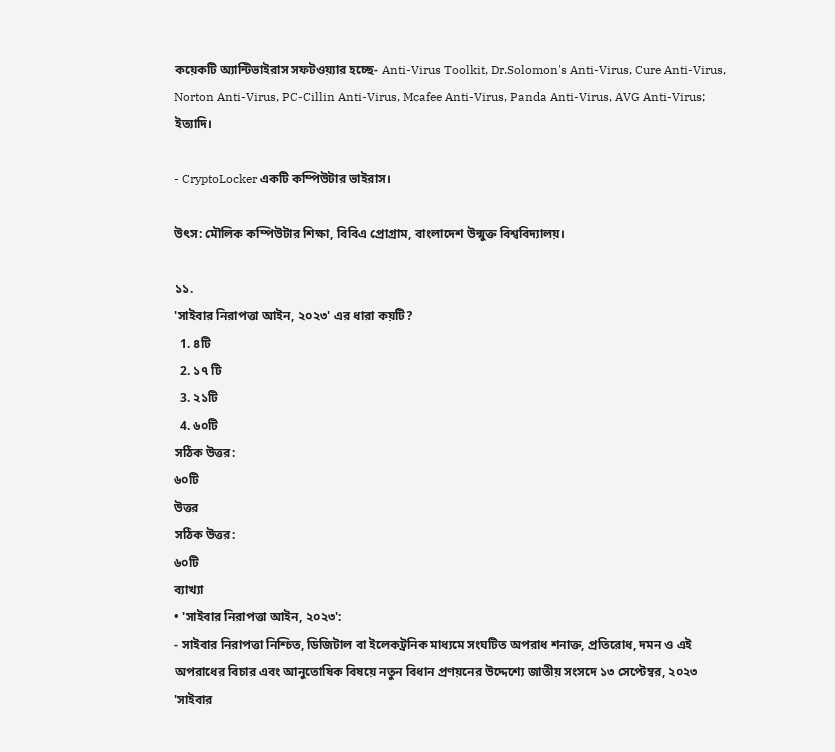কয়েকটি অ্যান্টিভাইরাস সফটওয়্যার হচ্ছে- Anti-Virus Toolkit, Dr.Solomon's Anti-Virus, Cure Anti-Virus, Norton Anti-Virus, PC-Cillin Anti-Virus, Mcafee Anti-Virus, Panda Anti-Virus, AVG Anti-Virus; ইত্যাদি।

- CryptoLocker একটি কম্পিউটার ভাইরাস।

উৎস: মৌলিক কম্পিউটার শিক্ষা, বিবিএ প্রোগ্রাম, বাংলাদেশ উন্মুক্ত বিশ্ববিদ্যালয়।

১১.
'সাইবার নিরাপত্তা আইন, ২০২৩' এর ধারা কয়টি?
  1. ৪টি
  2. ১৭ টি
  3. ২১টি
  4. ৬০টি
সঠিক উত্তর:
৬০টি
উত্তর
সঠিক উত্তর:
৬০টি
ব্যাখ্যা
• 'সাইবার নিরাপত্তা আইন, ২০২৩':
- সাইবার নিরাপত্তা নিশ্চিত, ডিজিটাল বা ইলেকট্রনিক মাধ্যমে সংঘটিত অপরাধ শনাক্ত, প্রতিরোধ, দমন ও এই অপরাধের বিচার এবং আনুতোষিক বিষয়ে নতুন বিধান প্রণয়নের উদ্দেশ্যে জাতীয় সংসদে ১৩ সেপ্টেম্বর, ২০২৩ 'সাইবার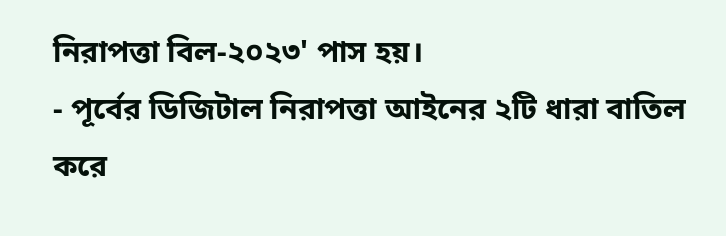নিরাপত্তা বিল-২০২৩' পাস হয়।
- পূর্বের ডিজিটাল নিরাপত্তা আইনের ২টি ধারা বাতিল করে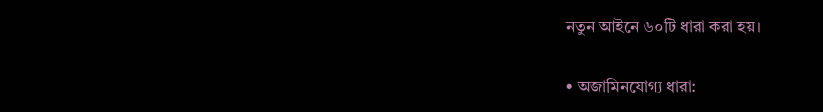নতুন আইনে ৬০টি ধারা করা হয়।

• অজামিনযোগ্য ধারা: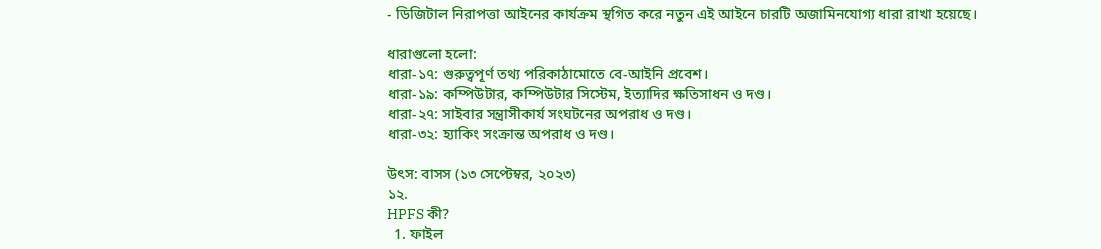- ডিজিটাল নিরাপত্তা আইনের কার্যক্রম স্থগিত করে নতুন এই আইনে চারটি অজামিনযোগ্য ধারা রাখা হয়েছে।

ধারাগুলো হলো:
ধারা-১৭: গুরুত্বপূর্ণ তথ্য পরিকাঠামোতে বে-আইনি প্রবেশ।
ধারা-১৯: কম্পিউটার, কম্পিউটার সিস্টেম, ইত্যাদির ক্ষতিসাধন ও দণ্ড।
ধারা-২৭: সাইবার সন্ত্রাসীকার্য সংঘটনের অপরাধ ও দণ্ড।
ধারা-৩২: হ্যাকিং সংক্রান্ত অপরাধ ও দণ্ড।

উৎস: বাসস (১৩ সেপ্টেম্বর, ২০২৩)
১২.
HPFS কী?
  1. ফাইল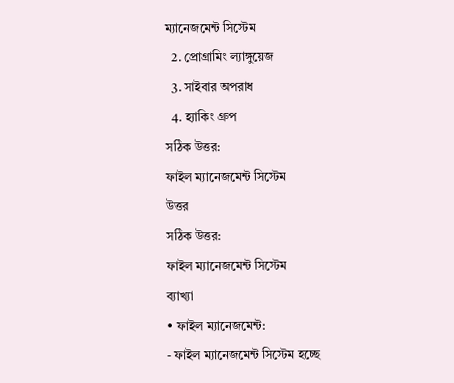ম্যানেজমেন্ট সিস্টেম
  2. প্রোগ্রামিং ল্যাঙ্গুয়েজ
  3. সাইবার অপরাধ
  4. হ্যাকিং গ্রুপ
সঠিক উত্তর:
ফাইল ম্যানেজমেন্ট সিস্টেম
উত্তর
সঠিক উত্তর:
ফাইল ম্যানেজমেন্ট সিস্টেম
ব্যাখ্যা
• ফাইল ম্যানেজমেন্ট:
- ফাইল ম্যানেজমেন্ট সিস্টেম হচ্ছে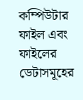কম্পিউটার ফাইল এবং ফাইলের ডেটাসমূহের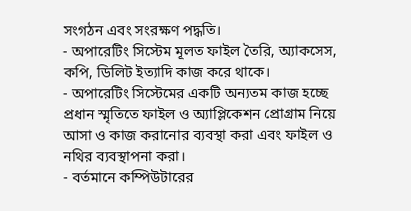সংগঠন এবং সংরক্ষণ পদ্ধতি।
- অপারেটিং সিস্টেম মূলত ফাইল তৈরি, অ্যাকসেস, কপি, ডিলিট ইত্যাদি কাজ করে থাকে।
- অপারেটিং সিস্টেমের একটি অন্যতম কাজ হচ্ছে প্রধান স্মৃতিতে ফাইল ও অ্যাপ্লিকেশন প্রোগ্রাম নিয়ে আসা ও কাজ করানোর ব্যবস্থা করা এবং ফাইল ও নথির ব্যবস্থাপনা করা।
- বর্তমানে কম্পিউটারের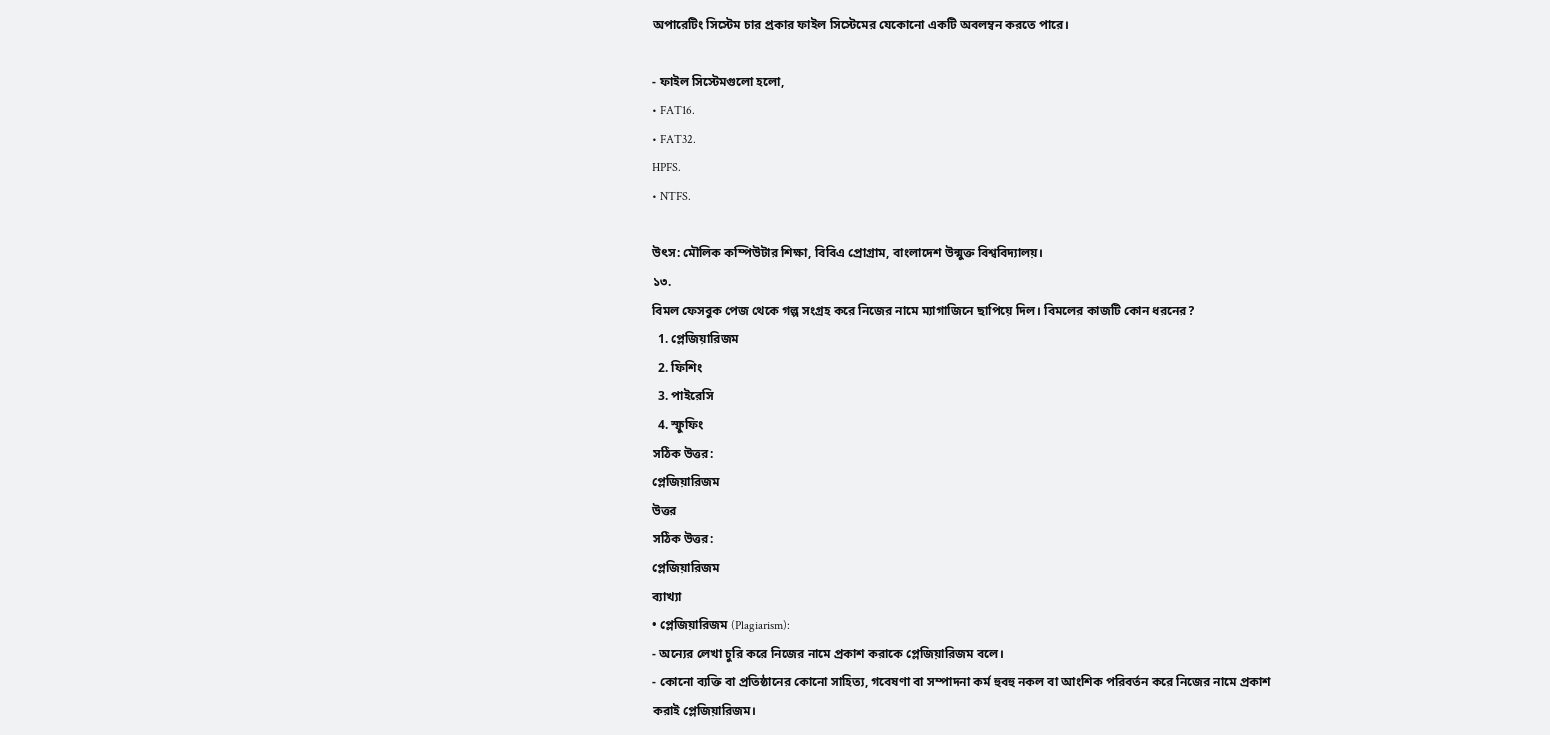অপারেটিং সিস্টেম চার প্রকার ফাইল সিস্টেমের যেকোনো একটি অবলম্বন করতে পারে।

- ফাইল সিস্টেমগুলো হলো,
• FAT16.
• FAT32.
HPFS.
• NTFS.

উৎস: মৌলিক কম্পিউটার শিক্ষা, বিবিএ প্রোগ্রাম, বাংলাদেশ উন্মুক্ত বিশ্ববিদ্যালয়।
১৩.
বিমল ফেসবুক পেজ থেকে গল্প সংগ্রহ করে নিজের নামে ম্যাগাজিনে ছাপিয়ে দিল। বিমলের কাজটি কোন ধরনের?
  1. প্লেজিয়ারিজম
  2. ফিশিং
  3. পাইরেসি
  4. স্ফুফিং
সঠিক উত্তর:
প্লেজিয়ারিজম
উত্তর
সঠিক উত্তর:
প্লেজিয়ারিজম
ব্যাখ্যা
• প্লেজিয়ারিজম (Plagiarism):
- অন্যের লেখা চুরি করে নিজের নামে প্রকাশ করাকে প্লেজিয়ারিজম বলে।
- কোনো ব্যক্তি বা প্রতিষ্ঠানের কোনো সাহিত্য, গবেষণা বা সম্পাদনা কর্ম হুবহু নকল বা আংশিক পরিবর্তন করে নিজের নামে প্রকাশ করাই প্লেজিয়ারিজম।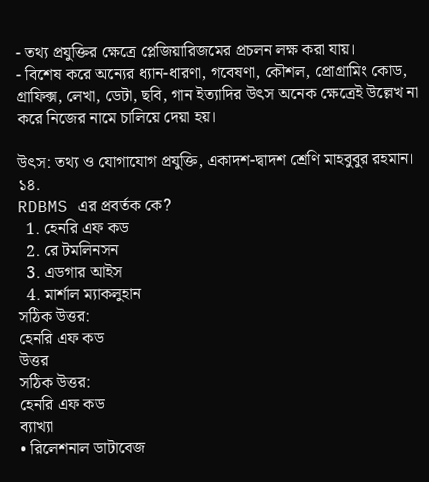- তথ্য প্রযুক্তির ক্ষেত্রে প্লেজিয়ারিজমের প্রচলন লক্ষ করা যায়।
- বিশেষ করে অন্যের ধ্যান-ধারণা, গবেষণা, কৌশল, প্রোগ্রামিং কোড, গ্রাফিক্স, লেখা, ডেটা, ছবি, গান ইত্যাদির উৎস অনেক ক্ষেত্রেই উল্লেখ না করে নিজের নামে চালিয়ে দেয়া হয়।

উৎস: তথ্য ও যোগাযোগ প্রযুক্তি, একাদশ-দ্বাদশ শ্রেণি মাহবুবুর রহমান।
১৪.
RDBMS এর প্রবর্তক কে?
  1. হেনরি এফ কড
  2. রে টমলিনসন
  3. এডগার আইস
  4. মার্শাল ম্যাকলুহান
সঠিক উত্তর:
হেনরি এফ কড
উত্তর
সঠিক উত্তর:
হেনরি এফ কড
ব্যাখ্যা
• রিলেশনাল ডাটাবেজ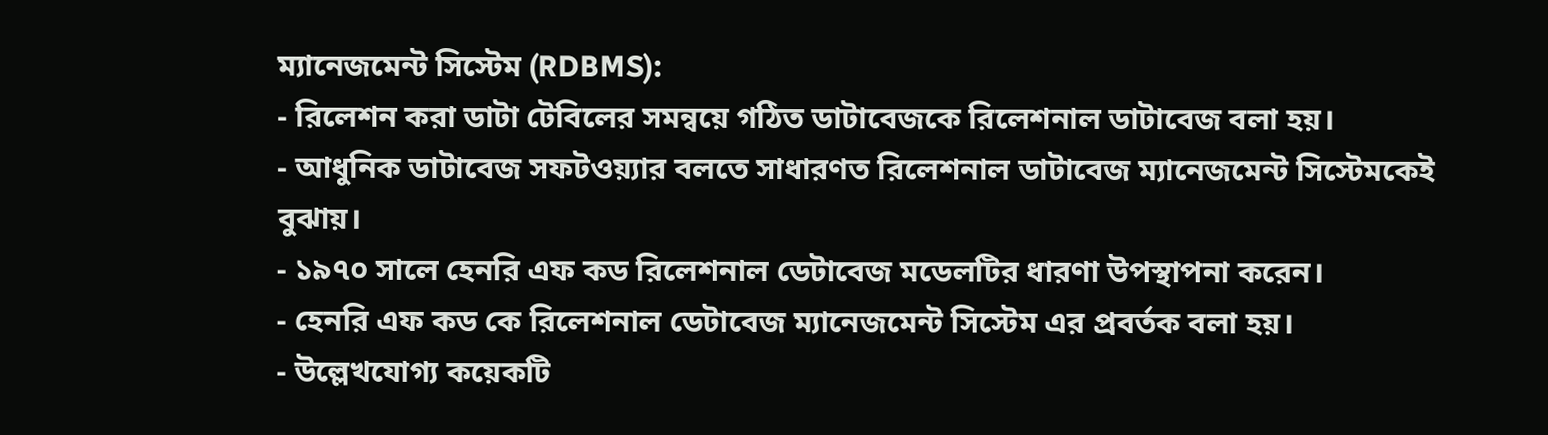ম্যানেজমেন্ট সিস্টেম (RDBMS):
- রিলেশন করা ডাটা টেবিলের সমন্বয়ে গঠিত ডাটাবেজকে রিলেশনাল ডাটাবেজ বলা হয়।
- আধুনিক ডাটাবেজ সফটওয়্যার বলতে সাধারণত রিলেশনাল ডাটাবেজ ম্যানেজমেন্ট সিস্টেমকেই বুঝায়।
- ১৯৭০ সালে হেনরি এফ কড রিলেশনাল ডেটাবেজ মডেলটির ধারণা উপস্থাপনা করেন।
- হেনরি এফ কড কে রিলেশনাল ডেটাবেজ ম্যানেজমেন্ট সিস্টেম এর প্রবর্তক বলা হয়।
- উল্লেখযোগ্য কয়েকটি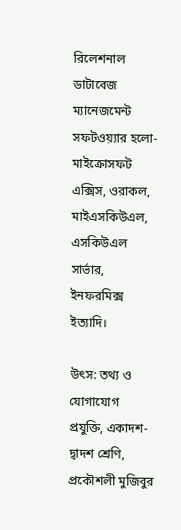রিলেশনাল ডাটাবেজ ম্যানেজমেন্ট সফটওয়‍্যার হলো- মাইক্রোসফট এক্সিস, ওরাকল, মাইএসকিউএল, এসকিউএল সার্ভার, ইনফরমিক্স ইত্যাদি।

উৎস: তথ্য ও যোগাযোগ প্রযুক্তি, একাদশ-দ্বাদশ শ্রেণি, প্রকৌশলী মুজিবুর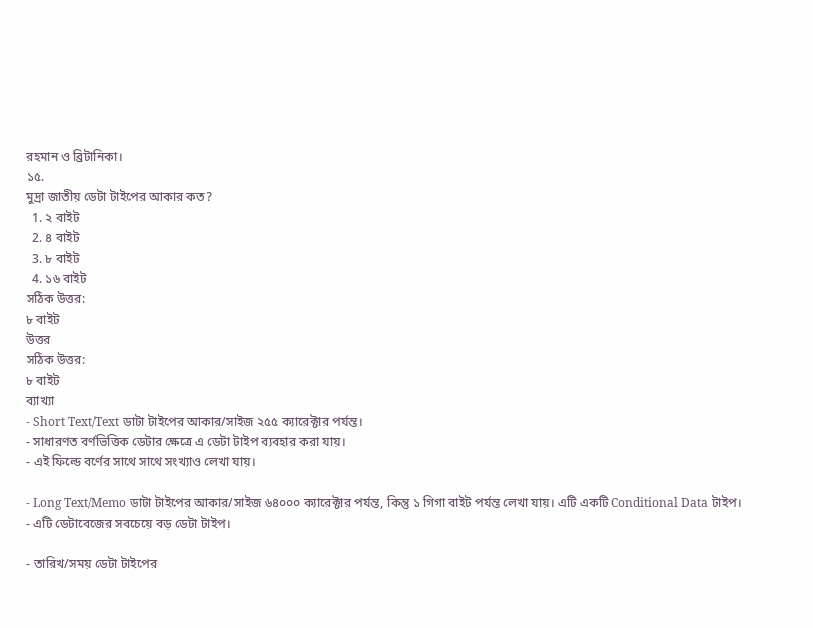রহমান ও ব্রিটানিকা।
১৫.
মুদ্রা জাতীয় ডেটা টাইপের আকার কত?
  1. ২ বাইট
  2. ৪ বাইট
  3. ৮ বাইট
  4. ১৬ বাইট
সঠিক উত্তর:
৮ বাইট
উত্তর
সঠিক উত্তর:
৮ বাইট
ব্যাখ্যা
- Short Text/Text ডাটা টাইপের আকার/সাইজ ২৫৫ ক্যারেক্টার পর্যন্ত।
- সাধারণত বর্ণভিত্তিক ডেটার ক্ষেত্রে এ ডেটা টাইপ ব্যবহার করা যায়।
- এই ফিল্ডে বর্ণের সাথে সাথে সংখ্যাও লেখা যায়।

- Long Text/Memo ডাটা টাইপের আকার/সাইজ ৬৪০০০ ক্যারেক্টার পর্যন্ত, কিন্তু ১ গিগা বাইট পর্যন্ত লেখা যায়। এটি একটি Conditional Data টাইপ।
- এটি ডেটাবেজের সবচেয়ে বড় ডেটা টাইপ।

- তারিখ/সময় ডেটা টাইপের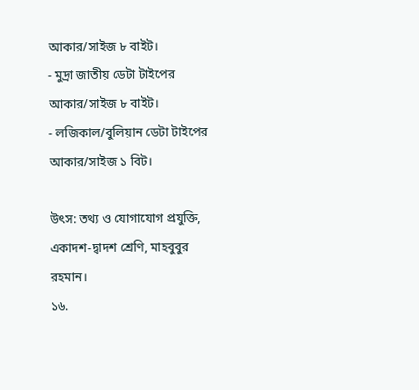আকার/সাইজ ৮ বাইট।
- মুদ্রা জাতীয় ডেটা টাইপের আকার/সাইজ ৮ বাইট।
- লজিকাল/বুলিয়ান ডেটা টাইপের আকার/সাইজ ১ বিট।

উৎস: তথ্য ও যোগাযোগ প্রযুক্তি, একাদশ-দ্বাদশ শ্রেণি, মাহবুবুর রহমান।
১৬.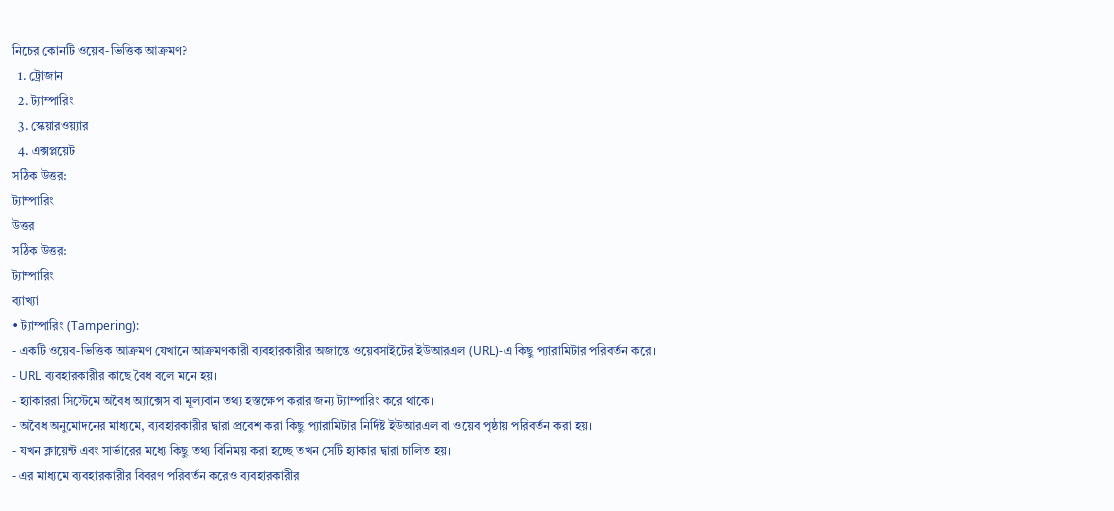নিচের কোনটি ওয়েব-ভিত্তিক আক্রমণ?
  1. ট্রোজান
  2. ট্যাম্পারিং
  3. স্কেয়ারওয়‍্যার
  4. এক্সপ্লয়েট
সঠিক উত্তর:
ট্যাম্পারিং
উত্তর
সঠিক উত্তর:
ট্যাম্পারিং
ব্যাখ্যা
• ট্যাম্পারিং (Tampering):
- একটি ওয়েব-ভিত্তিক আক্রমণ যেখানে আক্রমণকারী ব্যবহারকারীর অজান্তে ওয়েবসাইটের ইউআরএল (URL)-এ কিছু প্যারামিটার পরিবর্তন করে।
- URL ব্যবহারকারীর কাছে বৈধ বলে মনে হয়।
- হ্যাকাররা সিস্টেমে অবৈধ অ্যাক্সেস বা মূল্যবান তথ্য হস্তক্ষেপ করার জন্য ট্যাম্পারিং করে থাকে।
- অবৈধ অনুমোদনের মাধ্যমে, ব্যবহারকারীর দ্বারা প্রবেশ করা কিছু প্যারামিটার নির্দিষ্ট ইউআরএল বা ওয়েব পৃষ্ঠায় পরিবর্তন করা হয়।
- যখন ক্লায়েন্ট এবং সার্ভারের মধ্যে কিছু তথ্য বিনিময় করা হচ্ছে তখন সেটি হ্যাকার দ্বারা চালিত হয়।
- এর মাধ্যমে ব্যবহারকারীর বিবরণ পরিবর্তন করেও ব্যবহারকারীর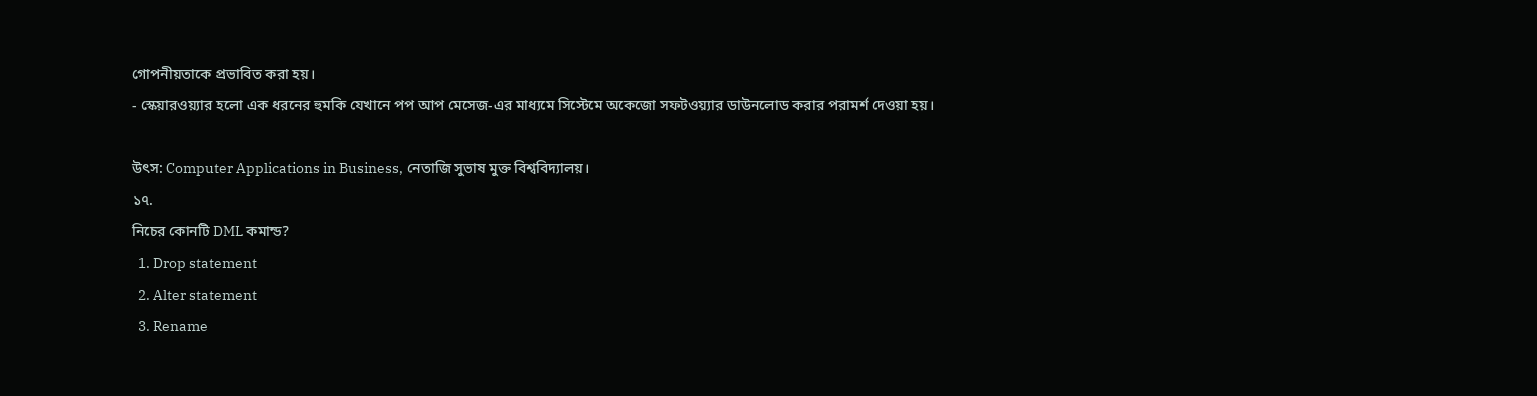গোপনীয়তাকে প্রভাবিত করা হয়।
- স্কেয়ারওয়‍্যার হলো এক ধরনের হুমকি যেখানে পপ আপ মেসেজ-এর মাধ্যমে সিস্টেমে অকেজো সফটওয়্যার ডাউনলোড করার পরামর্শ দেওয়া হয়।

উৎস: Computer Applications in Business, নেতাজি সুভাষ মুক্ত বিশ্ববিদ্যালয়।
১৭.
নিচের কোনটি DML কমান্ড?
  1. Drop statement
  2. Alter statement
  3. Rename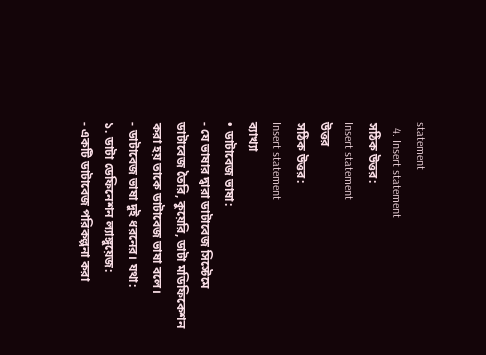statement
  4. Insert statement
সঠিক উত্তর:
Insert statement
উত্তর
সঠিক উত্তর:
Insert statement
ব্যাখ্যা
• ডাটাবেজ ভাষা:
- যে ভাষার দ্বারা ডাটাবেজ সিস্টেমে ডাটাবেজ তৈরি, কুয়েরি, ডাটা মডিফিকেশন করা হয় তাকে ডাটাবেজ ভাষা বলে।
- ডাটাবেজ ভাষা দুই ধরনের। যথা:
১. ডাটা ডেফিনেশন ল্যাঙ্গুয়েজ:
- একটি ডাটাবেজ পরিকল্পনা করা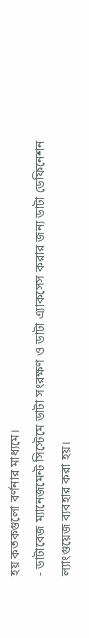হয় কতকগুলো বর্ণনার মাধ্যমে।
- ডাটাবেজ ম্যানেজমেন্ট সিস্টেমে ডাটা সংরক্ষণ ও ডাটা এ্যাকসেস করার জন্য ডাটা ডেফিনেশন ল্যাংগুয়েজ ব্যবহার করা হয়।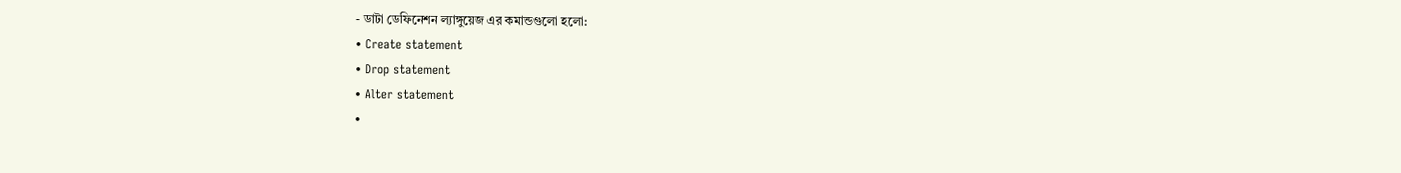- ডাটা ডেফিনেশন ল্যাঙ্গুয়েজ এর কমান্ডগুলো হলো:
• Create statement
• Drop statement
• Alter statement
•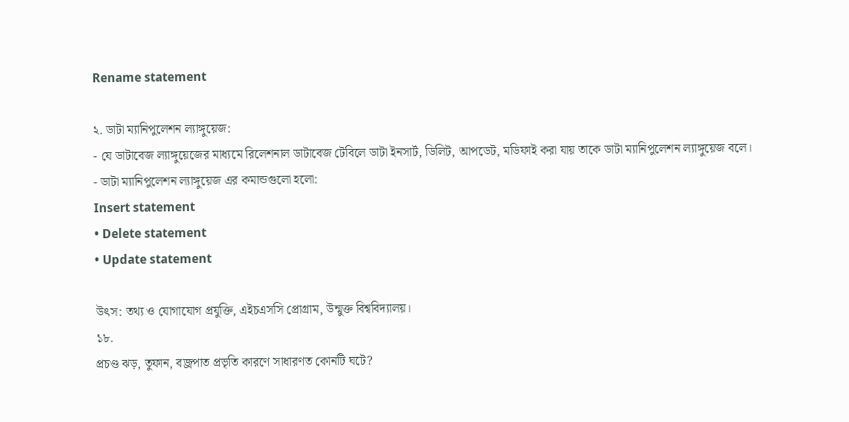Rename statement

২. ডাটা ম্যানিপুলেশন ল্যাঙ্গুয়েজ:
- যে ডাটাবেজ ল্যাঙ্গুয়েজের মাধ্যমে রিলেশনাল ডাটাবেজ টেবিলে ডাটা ইনসার্ট, ডিলিট, আপডেট, মডিফাই করা যায় তাকে ডাটা ম্যানিপুলেশন ল্যাঙ্গুয়েজ বলে।
- ডাটা ম্যানিপুলেশন ল্যাঙ্গুয়েজ এর কমান্ডগুলো হলো:
Insert statement
• Delete statement
• Update statement

উৎস: তথ্য ও যোগাযোগ প্রযুক্তি, এইচএসসি প্রোগ্রাম, উন্মুক্ত বিশ্ববিদ্যালয়।
১৮.
প্রচণ্ড ঝড়, তুফান, বজ্রপাত প্রভৃতি কারণে সাধারণত কোনটি ঘটে?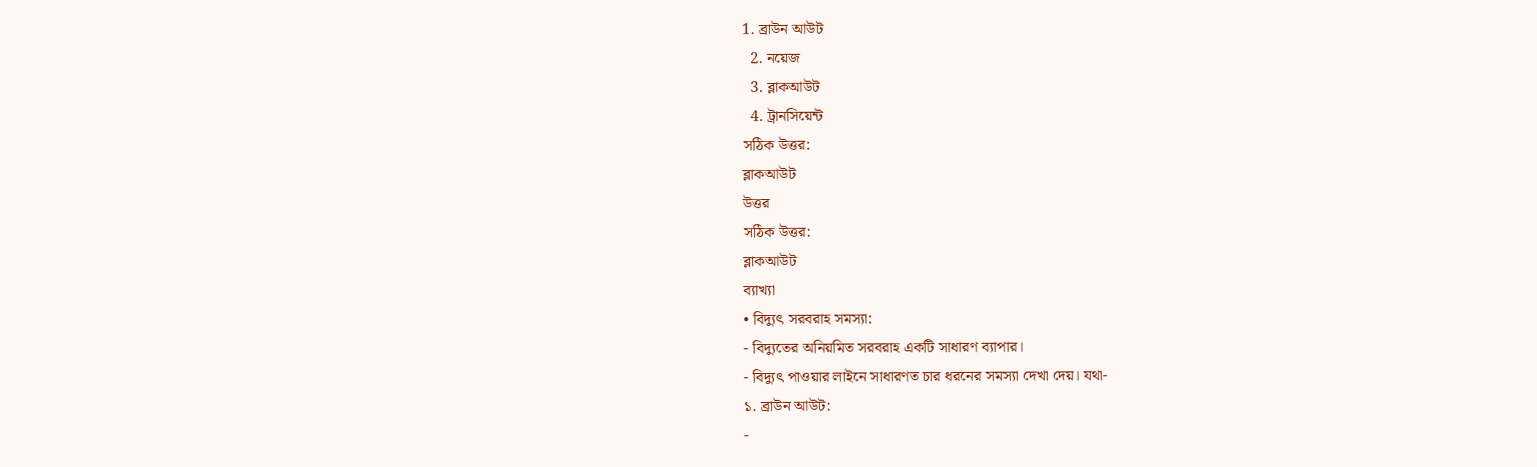1. ব্রাউন আউট
  2. নয়েজ
  3. ব্লাকআউট
  4. ট্রানসিয়েন্ট
সঠিক উত্তর:
ব্লাকআউট
উত্তর
সঠিক উত্তর:
ব্লাকআউট
ব্যাখ্যা
• বিদ্যুৎ সরবরাহ সমস্যা:
- বিদ্যুতের অনিয়মিত সরবরাহ একটি সাধারণ ব্যাপার।
- বিদ্যুৎ পাওয়ার লাইনে সাধারণত চার ধরনের সমস্যা দেখা দেয়। যথা-
১. ব্রাউন আউট:
-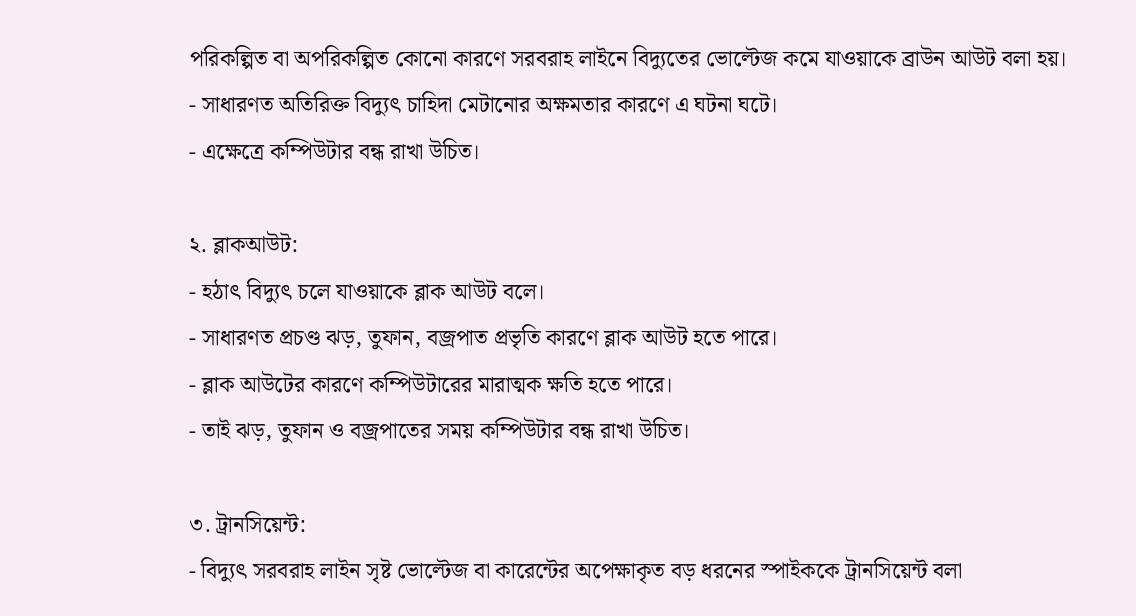পরিকল্পিত বা অপরিকল্পিত কোনো কারণে সরবরাহ লাইনে বিদ্যুতের ভোল্টেজ কমে যাওয়াকে ব্রাউন আউট বলা হয়।
- সাধারণত অতিরিক্ত বিদ্যুৎ চাহিদা মেটানোর অক্ষমতার কারণে এ ঘটনা ঘটে।
- এক্ষেত্রে কম্পিউটার বন্ধ রাখা উচিত।

২. ব্লাকআউট:
- হঠাৎ বিদ্যুৎ চলে যাওয়াকে ব্লাক আউট বলে।
- সাধারণত প্রচণ্ড ঝড়, তুফান, বজ্রপাত প্রভৃতি কারণে ব্লাক আউট হতে পারে।
- ব্লাক আউটের কারণে কম্পিউটারের মারাত্মক ক্ষতি হতে পারে।
- তাই ঝড়, তুফান ও বজ্রপাতের সময় কম্পিউটার বন্ধ রাখা উচিত।

৩. ট্রানসিয়েন্ট:
- বিদ্যুৎ সরবরাহ লাইন সৃষ্ট ভোল্টেজ বা কারেন্টের অপেক্ষাকৃত বড় ধরনের স্পাইককে ট্রানসিয়েন্ট বলা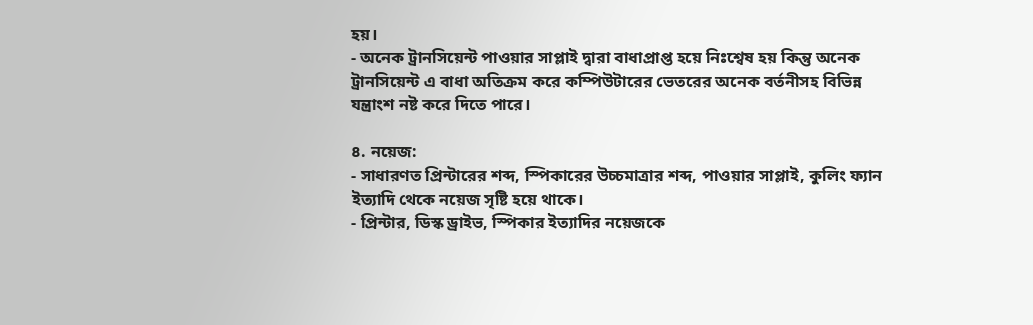হয়।
- অনেক ট্রানসিয়েন্ট পাওয়ার সাপ্লাই দ্বারা বাধাপ্রাপ্ত হয়ে নিঃশ্বেষ হয় কিন্তু অনেক ট্রানসিয়েন্ট এ বাধা অতিক্রম করে কম্পিউটারের ভেতরের অনেক বর্তনীসহ বিভিন্ন যন্ত্রাংশ নষ্ট করে দিতে পারে।

৪. নয়েজ:
- সাধারণত প্রিন্টারের শব্দ, স্পিকারের উচ্চমাত্রার শব্দ, পাওয়ার সাপ্লাই, কুলিং ফ্যান ইত্যাদি থেকে নয়েজ সৃষ্টি হয়ে থাকে।
- প্রিন্টার, ডিস্ক ড্রাইভ, স্পিকার ইত্যাদির নয়েজকে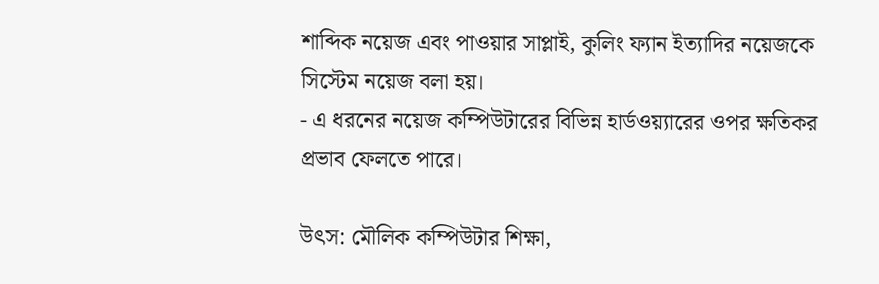শাব্দিক নয়েজ এবং পাওয়ার সাপ্লাই, কুলিং ফ্যান ইত্যাদির নয়েজকে সিস্টেম নয়েজ বলা হয়।
- এ ধরনের নয়েজ কম্পিউটারের বিভিন্ন হার্ডওয়‍্যারের ওপর ক্ষতিকর প্রভাব ফেলতে পারে।

উৎস: মৌলিক কম্পিউটার শিক্ষা,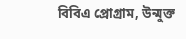বিবিএ প্রোগ্রাম, উন্মুক্ত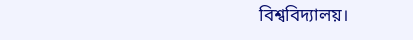বিশ্ববিদ্যালয়।